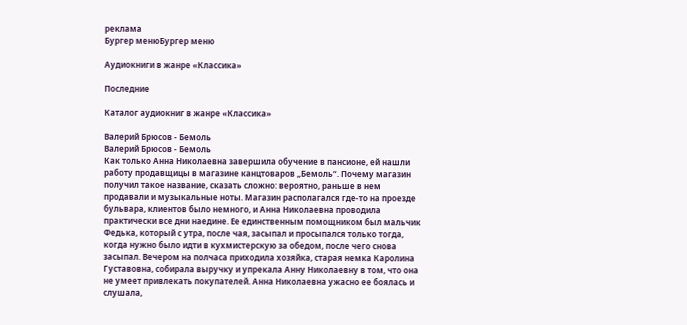реклама
Бургер менюБургер меню

Аудиокниги в жанре «Классика»

Последние

Каталог аудиокниг в жанре «Классика»

Валерий Брюсов - Бемоль
Валерий Брюсов - Бемоль
Как только Анна Николаевна завершила обучение в пансионе, ей нашли работу продавщицы в магазине канцтоваров „Бемоль“. Почему магазин получил такое название, сказать сложно: вероятно, раньше в нем продавали и музыкальные ноты. Магазин располагался где-то на проезде бульвара, клиентов было немного, и Анна Николаевна проводила практически все дни наедине. Ее единственным помощником был мальчик Федька, который с утра, после чая, засыпал и просыпался только тогда, когда нужно было идти в кухмистерскую за обедом, после чего снова засыпал. Вечером на полчаса приходила хозяйка, старая немка Каролина Густавовна, собирала выручку и упрекала Анну Николаевну в том, что она не умеет привлекать покупателей. Анна Николаевна ужасно ее боялась и слушала,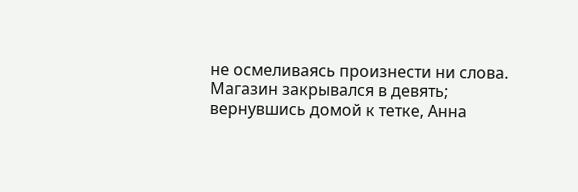не осмеливаясь произнести ни слова. Магазин закрывался в девять; вернувшись домой к тетке, Анна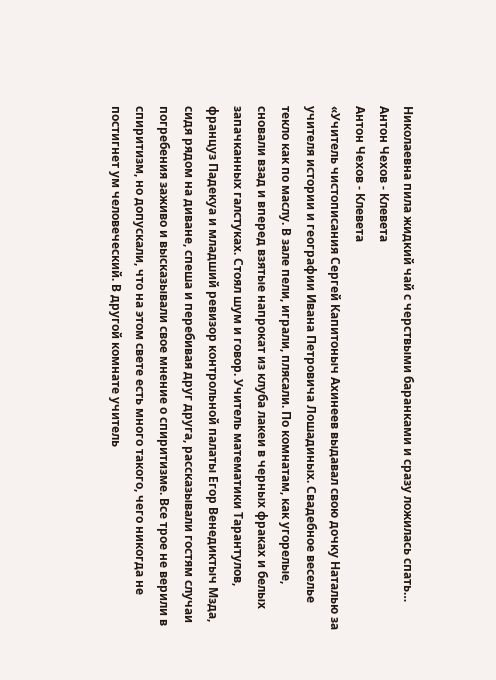Николаевна пила жидкий чай с черствыми баранками и сразу ложилась спать…
Антон Чехов - Клевета
Антон Чехов - Клевета
«Учитель чистописания Сергей Капитоныч Ахинеев выдавал свою дочку Наталью за учителя истории и географии Ивана Петровича Лошадиных. Свадебное веселье текло как по маслу. В зале пели, играли, плясали. По комнатам, как угорелые, сновали взад и вперед взятые напрокат из клуба лакеи в черных фраках и белых запачканных галстуках. Стоял шум и говор. Учитель математики Тарантулов, француз Падекуа и младший ревизор контрольной палаты Егор Венедиктыч Мзда, сидя рядом на диване, спеша и перебивая друг друга, рассказывали гостям случаи погребения заживо и высказывали свое мнение о спиритизме. Все трое не верили в спиритизм, но допускали, что на этом свете есть много такого, чего никогда не постигнет ум человеческий. В другой комнате учитель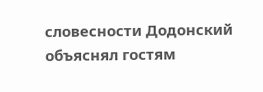словесности Додонский объяснял гостям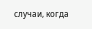случаи, когда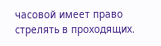часовой имеет право стрелять в проходящих.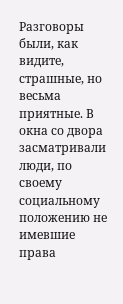Разговоры были, как видите, страшные, но весьма приятные. В окна со двора засматривали люди, по своему социальному положению не имевшие права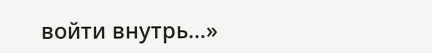войти внутрь…»